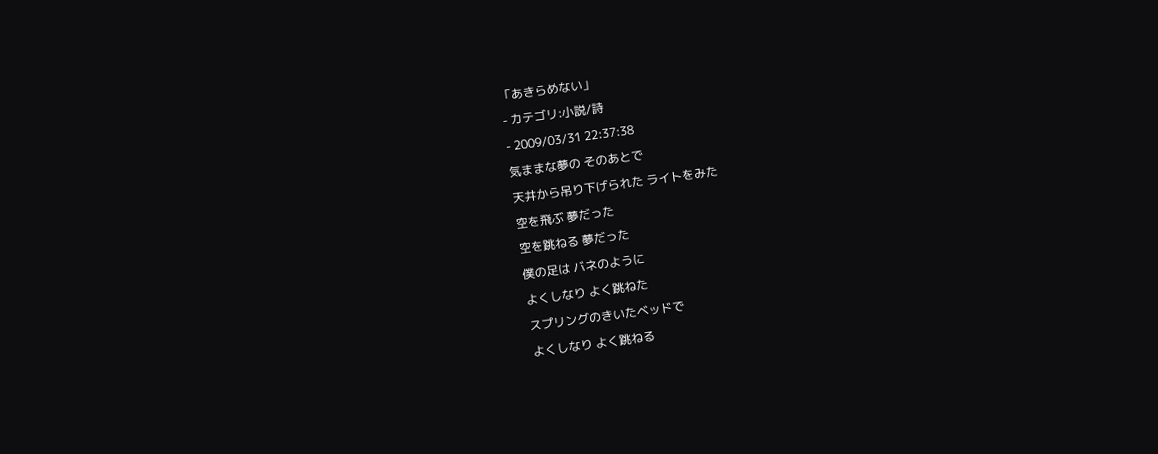「あきらめない」
- カテゴリ:小説/詩
- 2009/03/31 22:37:38
気ままな夢の そのあとで
天井から吊り下げられた ライトをみた
空を飛ぶ 夢だった
空を跳ねる 夢だった
僕の足は バネのように
よくしなり よく跳ねた
スプリングのきいたベッドで
よくしなり よく跳ねる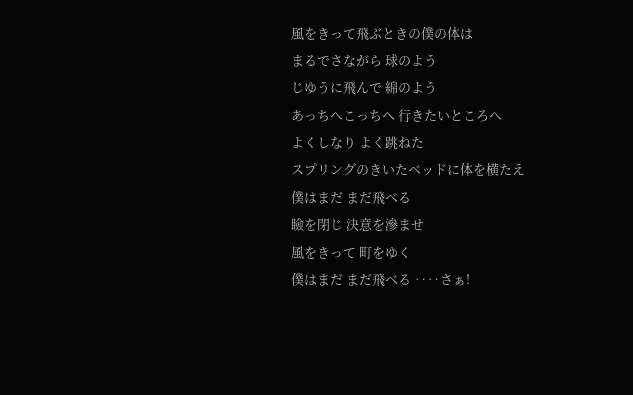風をきって飛ぶときの僕の体は
まるでさながら 球のよう
じゆうに飛んで 綿のよう
あっちへこっちへ 行きたいところへ
よくしなり よく跳ねた
スプリングのきいたベッドに体を横たえ
僕はまだ まだ飛べる
瞼を閉じ 決意を滲ませ
風をきって 町をゆく
僕はまだ まだ飛べる ‥‥さぁ!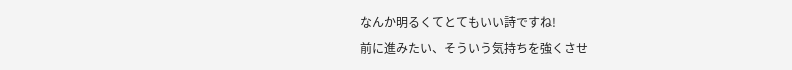なんか明るくてとてもいい詩ですね!
前に進みたい、そういう気持ちを強くさせ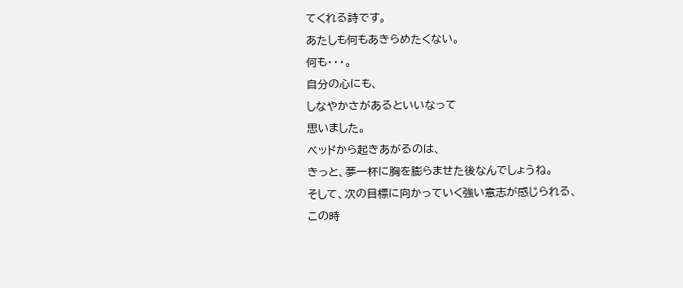てくれる詩です。
あたしも何もあきらめたくない。
何も・・・。
自分の心にも、
しなやかさがあるといいなって
思いました。
ベッドから起きあがるのは、
きっと、夢一杯に胸を膨らませた後なんでしょうね。
そして、次の目標に向かっていく強い意志が感じられる、
この時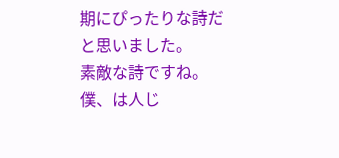期にぴったりな詩だと思いました。
素敵な詩ですね。僕、は人じ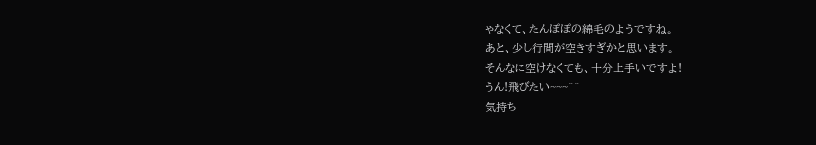ゃなくて、たんぽぽの綿毛のようですね。
あと、少し行間が空きすぎかと思います。
そんなに空けなくても、十分上手いですよ!
うん!飛びたい~~~^^
気持ち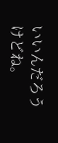いいんだろうけどね。